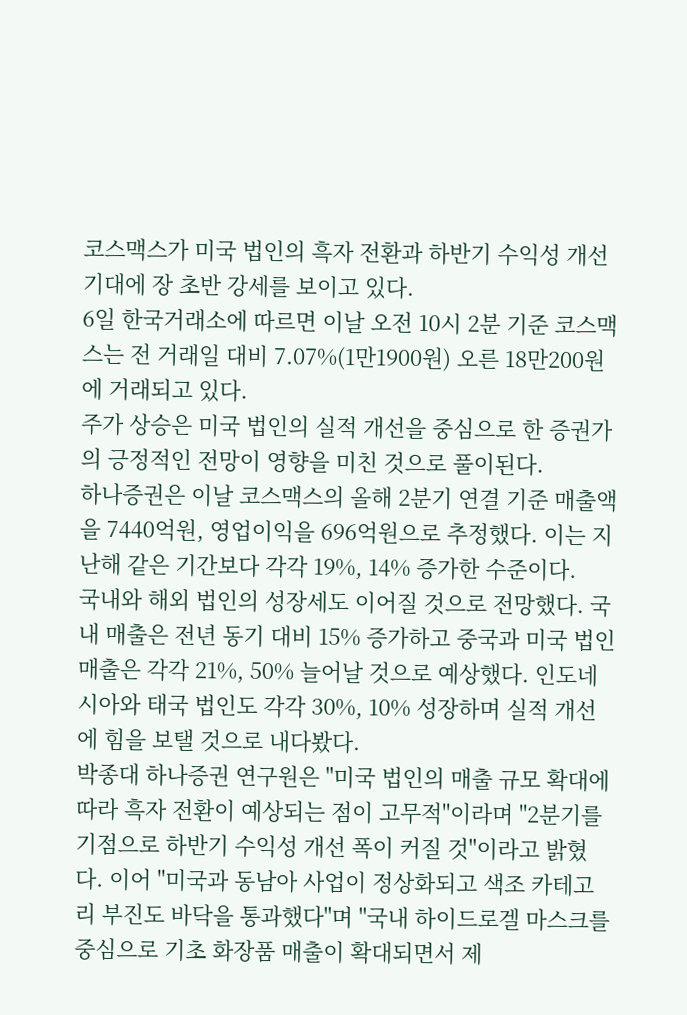코스맥스가 미국 법인의 흑자 전환과 하반기 수익성 개선 기대에 장 초반 강세를 보이고 있다.
6일 한국거래소에 따르면 이날 오전 10시 2분 기준 코스맥스는 전 거래일 대비 7.07%(1만1900원) 오른 18만200원에 거래되고 있다.
주가 상승은 미국 법인의 실적 개선을 중심으로 한 증권가의 긍정적인 전망이 영향을 미친 것으로 풀이된다.
하나증권은 이날 코스맥스의 올해 2분기 연결 기준 매출액을 7440억원, 영업이익을 696억원으로 추정했다. 이는 지난해 같은 기간보다 각각 19%, 14% 증가한 수준이다.
국내와 해외 법인의 성장세도 이어질 것으로 전망했다. 국내 매출은 전년 동기 대비 15% 증가하고 중국과 미국 법인 매출은 각각 21%, 50% 늘어날 것으로 예상했다. 인도네시아와 태국 법인도 각각 30%, 10% 성장하며 실적 개선에 힘을 보탤 것으로 내다봤다.
박종대 하나증권 연구원은 "미국 법인의 매출 규모 확대에 따라 흑자 전환이 예상되는 점이 고무적"이라며 "2분기를 기점으로 하반기 수익성 개선 폭이 커질 것"이라고 밝혔다. 이어 "미국과 동남아 사업이 정상화되고 색조 카테고리 부진도 바닥을 통과했다"며 "국내 하이드로겔 마스크를 중심으로 기초 화장품 매출이 확대되면서 제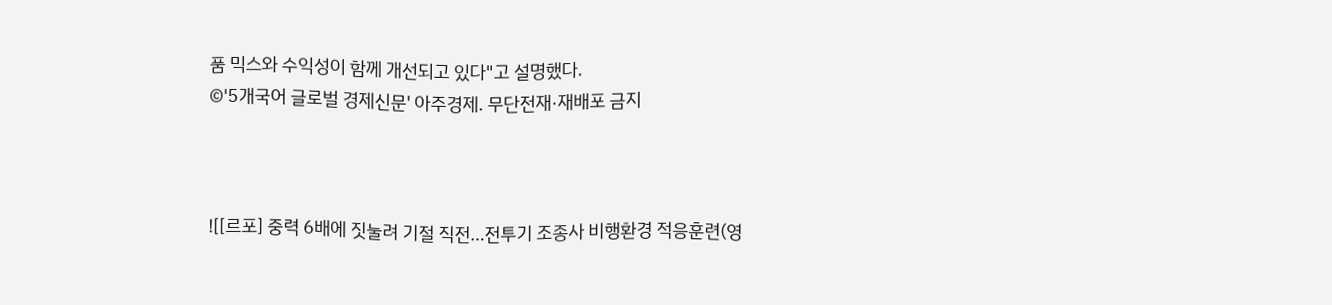품 믹스와 수익성이 함께 개선되고 있다"고 설명했다.
©'5개국어 글로벌 경제신문' 아주경제. 무단전재·재배포 금지



![[르포] 중력 6배에 짓눌려 기절 직전…전투기 조종사 비행환경 적응훈련(영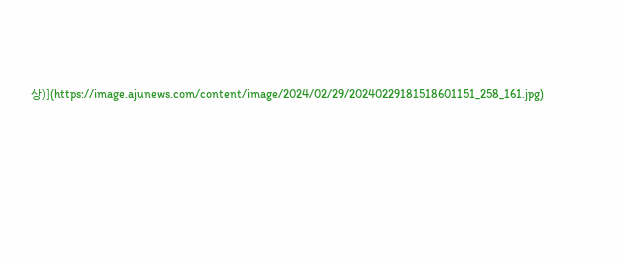상)](https://image.ajunews.com/content/image/2024/02/29/20240229181518601151_258_161.jpg)